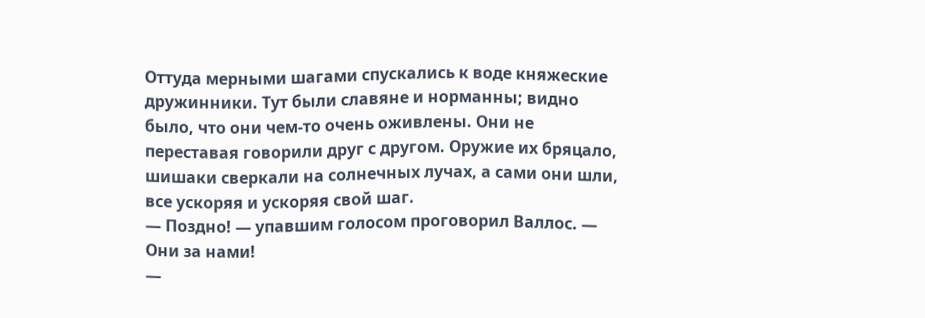Оттуда мерными шагами спускались к воде княжеские дружинники. Тут были славяне и норманны; видно было, что они чем-то очень оживлены. Они не переставая говорили друг с другом. Оружие их бряцало, шишаки сверкали на солнечных лучах, а сами они шли, все ускоряя и ускоряя свой шаг.
— Поздно! — упавшим голосом проговорил Валлос. — Они за нами!
—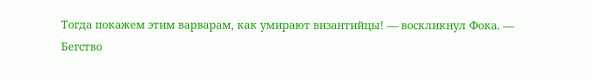Тогда покажем этим варварам, как умирают византийцы! — воскликнул Фока. — Бегство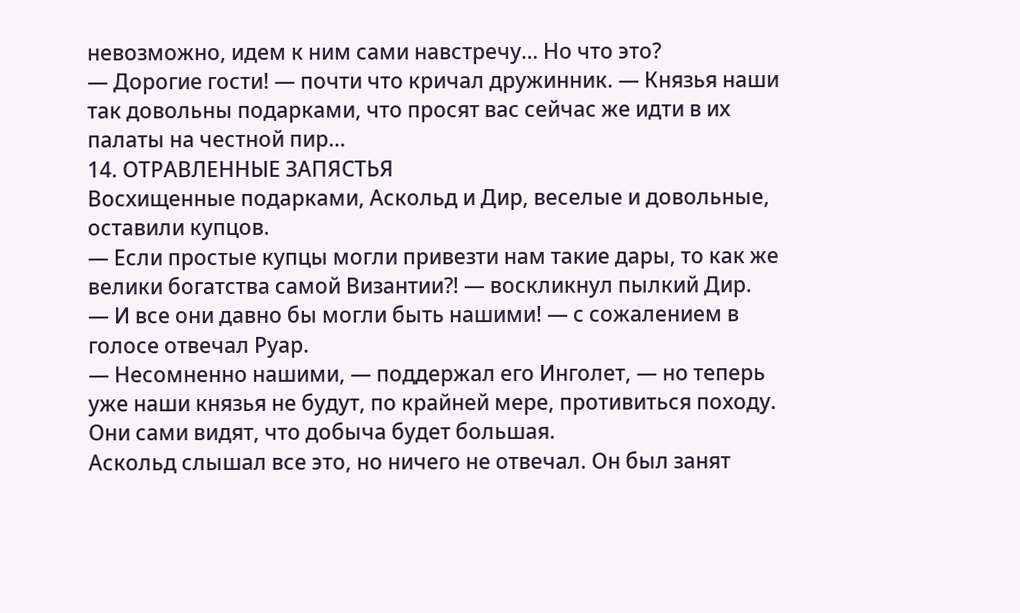невозможно, идем к ним сами навстречу… Но что это?
— Дорогие гости! — почти что кричал дружинник. — Князья наши так довольны подарками, что просят вас сейчас же идти в их палаты на честной пир…
14. ОТРАВЛЕННЫЕ ЗАПЯСТЬЯ
Восхищенные подарками, Аскольд и Дир, веселые и довольные, оставили купцов.
— Если простые купцы могли привезти нам такие дары, то как же велики богатства самой Византии?! — воскликнул пылкий Дир.
— И все они давно бы могли быть нашими! — с сожалением в голосе отвечал Руар.
— Несомненно нашими, — поддержал его Инголет, — но теперь уже наши князья не будут, по крайней мере, противиться походу. Они сами видят, что добыча будет большая.
Аскольд слышал все это, но ничего не отвечал. Он был занят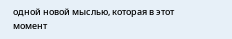одной новой мыслью, которая в этот момент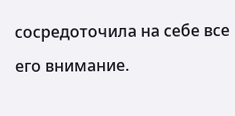сосредоточила на себе все его внимание.